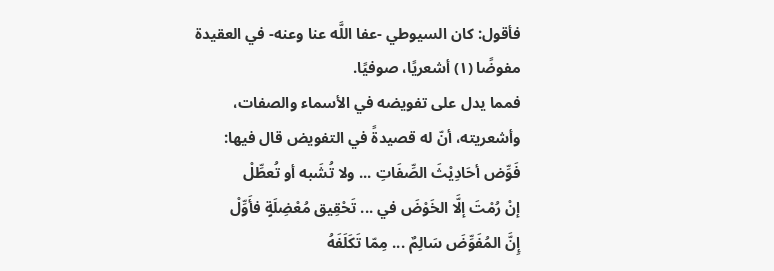فأقول: كان السيوطي -عفا اللَّه عنا وعنه- في العقيدة مفوضًا (١) أشعريًا، صوفيًا.
فمما يدل على تفويضه في الأسماء والصفات، وأشعريته، أنّ له قصيدةً في التفويض قال فيها:
فَوِّض أحَادِيْثَ الصِّفَاتِ ... ولا تُشَبه أو تُعطِّلْ
إنْ رُمْتَ إلَّا الخَوْضَ في ... تَحْقِيق مُعْضِلَةٍ فأَوِّلْ
إِنَّ المُفَوِّضَ سَالِمٌ ... مِمّا تَكَلَفَهُ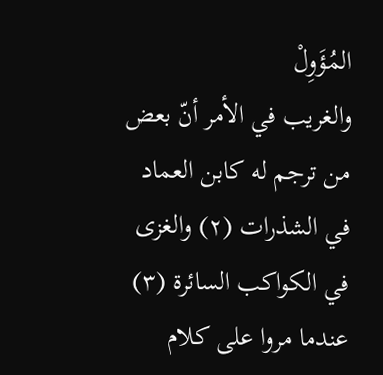المُؤَوِلْ
والغريب في الأمر أنّ بعض من ترجم له كابن العماد في الشذرات (٢) والغزى في الكواكب السائرة (٣) عندما مروا على كلام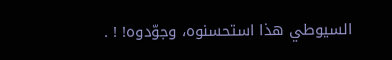السيوطي هذا استحسنوه، وجوّدوه! ! .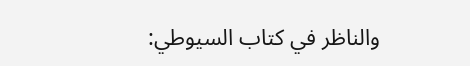والناظر في كتاب السيوطي: